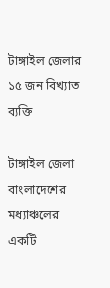টাঙ্গাইল জেলার ১৫ জন বিখ্যাত ব্যক্তি

টাঙ্গাইল জেলা বাংলাদেশের মধ্যাঞ্চলের একটি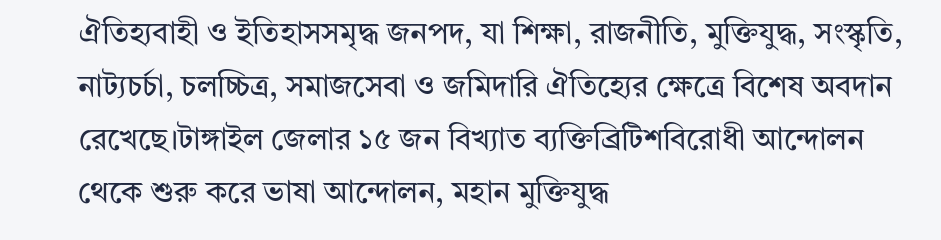ঐতিহ্যবাহী ও ইতিহাসসমৃদ্ধ জনপদ, যা শিক্ষা, রাজনীতি, মুক্তিযুদ্ধ, সংস্কৃতি, নাট্যচর্চা, চলচ্চিত্র, সমাজসেবা ও জমিদারি ঐতিহ্যের ক্ষেত্রে বিশেষ অবদান রেখেছে।টাঙ্গাইল জেলার ১৫ জন বিখ্যাত ব্যক্তিব্রিটিশবিরোধী আন্দোলন থেকে শুরু করে ভাষা আন্দোলন, মহান মুক্তিযুদ্ধ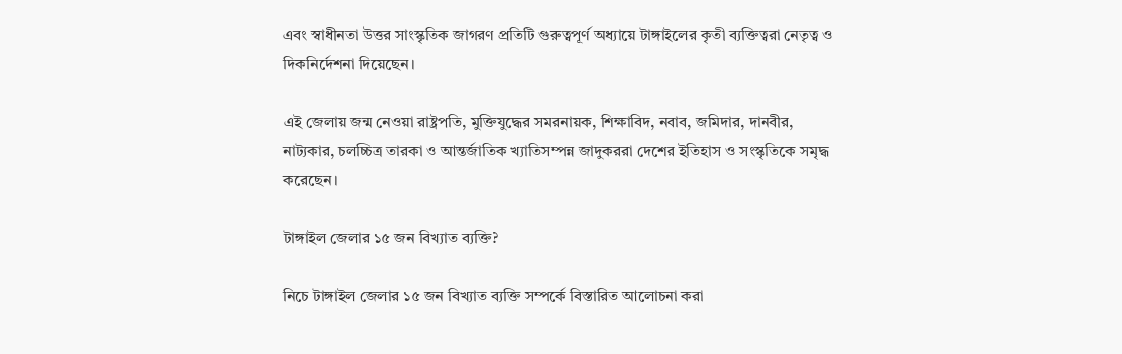এবং স্বাধীনতা উত্তর সাংস্কৃতিক জাগরণ প্রতিটি গুরুত্বপূর্ণ অধ্যায়ে টাঙ্গাইলের কৃতী ব্যক্তিত্বরা নেতৃত্ব ও দিকনির্দেশনা দিয়েছেন।

এই জেলায় জন্ম নেওয়া রাষ্ট্রপতি, মুক্তিযুদ্ধের সমরনায়ক, শিক্ষাবিদ, নবাব, জমিদার, দানবীর, নাট্যকার, চলচ্চিত্র তারকা ও আন্তর্জাতিক খ্যাতিসম্পন্ন জাদুকররা দেশের ইতিহাস ও সংস্কৃতিকে সমৃদ্ধ করেছেন।

টাঙ্গাইল জেলার ১৫ জন বিখ্যাত ব্যক্তি?

নিচে টাঙ্গাইল জেলার ১৫ জন বিখ্যাত ব্যক্তি সম্পর্কে বিস্তারিত আলোচনা করা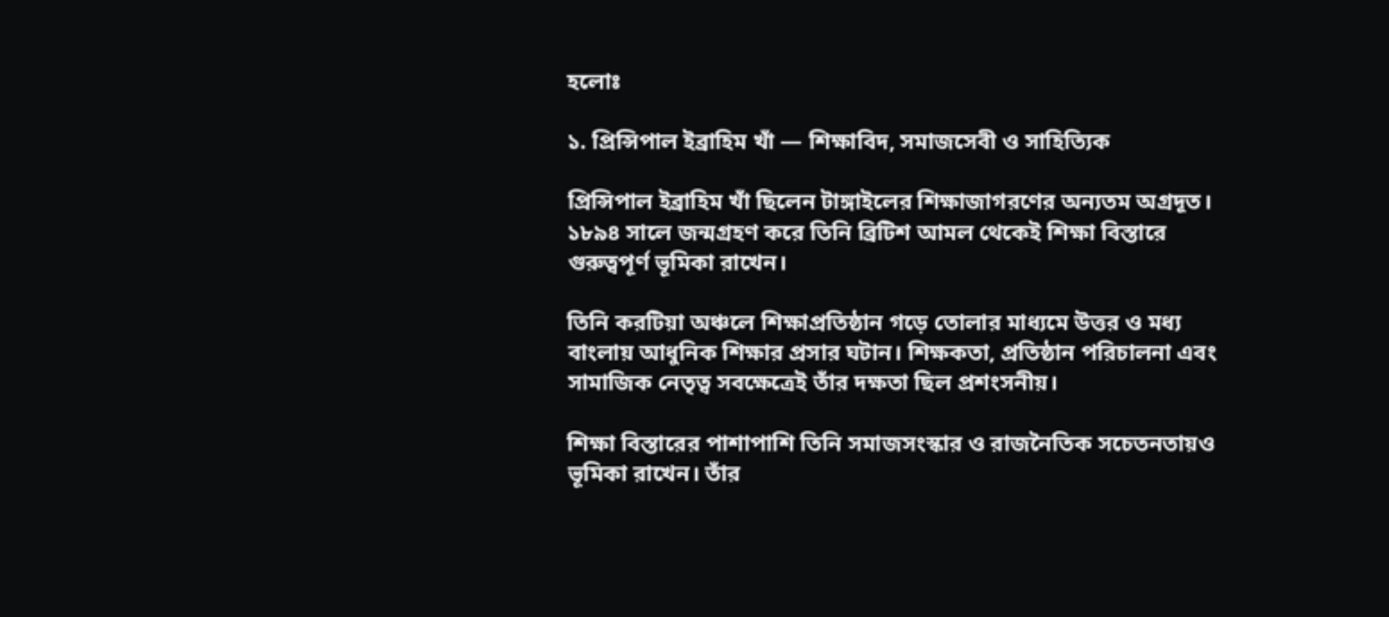হলোঃ

১. প্রিন্সিপাল ইব্রাহিম খাঁ — শিক্ষাবিদ, সমাজসেবী ও সাহিত্যিক

প্রিন্সিপাল ইব্রাহিম খাঁ ছিলেন টাঙ্গাইলের শিক্ষাজাগরণের অন্যতম অগ্রদূত। ১৮৯৪ সালে জন্মগ্রহণ করে তিনি ব্রিটিশ আমল থেকেই শিক্ষা বিস্তারে গুরুত্বপূর্ণ ভূমিকা রাখেন।

তিনি করটিয়া অঞ্চলে শিক্ষাপ্রতিষ্ঠান গড়ে তোলার মাধ্যমে উত্তর ও মধ্য বাংলায় আধুনিক শিক্ষার প্রসার ঘটান। শিক্ষকতা, প্রতিষ্ঠান পরিচালনা এবং সামাজিক নেতৃত্ব সবক্ষেত্রেই তাঁর দক্ষতা ছিল প্রশংসনীয়।

শিক্ষা বিস্তারের পাশাপাশি তিনি সমাজসংস্কার ও রাজনৈতিক সচেতনতায়ও ভূমিকা রাখেন। তাঁর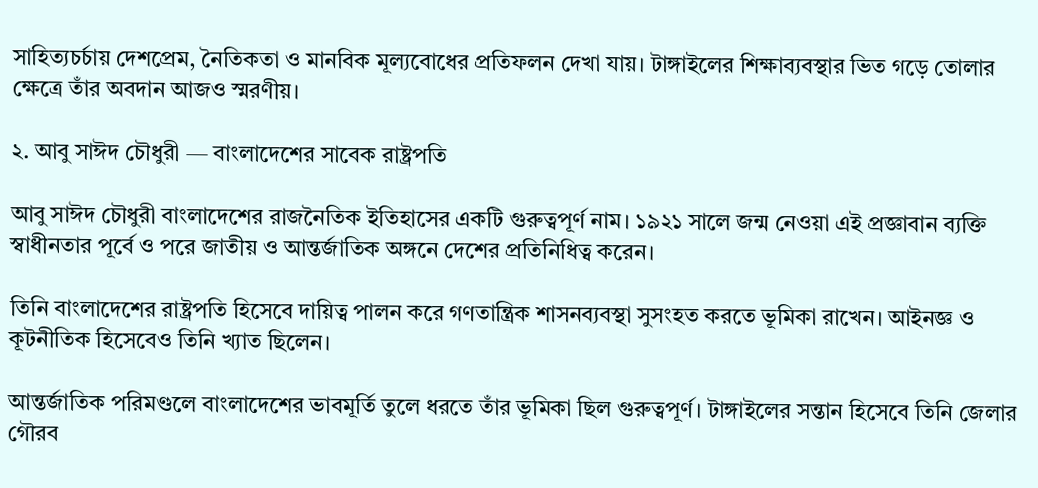সাহিত্যচর্চায় দেশপ্রেম, নৈতিকতা ও মানবিক মূল্যবোধের প্রতিফলন দেখা যায়। টাঙ্গাইলের শিক্ষাব্যবস্থার ভিত গড়ে তোলার ক্ষেত্রে তাঁর অবদান আজও স্মরণীয়।

২. আবু সাঈদ চৌধুরী — বাংলাদেশের সাবেক রাষ্ট্রপতি

আবু সাঈদ চৌধুরী বাংলাদেশের রাজনৈতিক ইতিহাসের একটি গুরুত্বপূর্ণ নাম। ১৯২১ সালে জন্ম নেওয়া এই প্রজ্ঞাবান ব্যক্তি স্বাধীনতার পূর্বে ও পরে জাতীয় ও আন্তর্জাতিক অঙ্গনে দেশের প্রতিনিধিত্ব করেন।

তিনি বাংলাদেশের রাষ্ট্রপতি হিসেবে দায়িত্ব পালন করে গণতান্ত্রিক শাসনব্যবস্থা সুসংহত করতে ভূমিকা রাখেন। আইনজ্ঞ ও কূটনীতিক হিসেবেও তিনি খ্যাত ছিলেন।

আন্তর্জাতিক পরিমণ্ডলে বাংলাদেশের ভাবমূর্তি তুলে ধরতে তাঁর ভূমিকা ছিল গুরুত্বপূর্ণ। টাঙ্গাইলের সন্তান হিসেবে তিনি জেলার গৌরব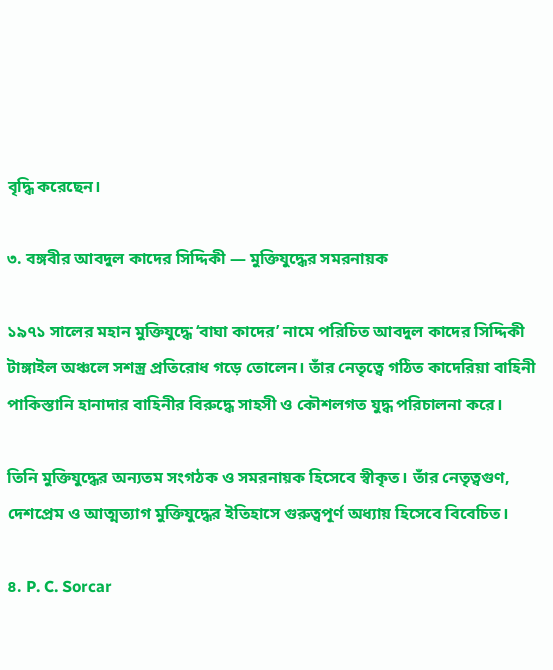বৃদ্ধি করেছেন।

৩. বঙ্গবীর আবদুল কাদের সিদ্দিকী — মুক্তিযুদ্ধের সমরনায়ক

১৯৭১ সালের মহান মুক্তিযুদ্ধে ‘বাঘা কাদের’ নামে পরিচিত আবদুল কাদের সিদ্দিকী টাঙ্গাইল অঞ্চলে সশস্ত্র প্রতিরোধ গড়ে তোলেন। তাঁর নেতৃত্বে গঠিত কাদেরিয়া বাহিনী পাকিস্তানি হানাদার বাহিনীর বিরুদ্ধে সাহসী ও কৌশলগত যুদ্ধ পরিচালনা করে।

তিনি মুক্তিযুদ্ধের অন্যতম সংগঠক ও সমরনায়ক হিসেবে স্বীকৃত। তাঁর নেতৃত্বগুণ, দেশপ্রেম ও আত্মত্যাগ মুক্তিযুদ্ধের ইতিহাসে গুরুত্বপূর্ণ অধ্যায় হিসেবে বিবেচিত।

৪. P. C. Sorcar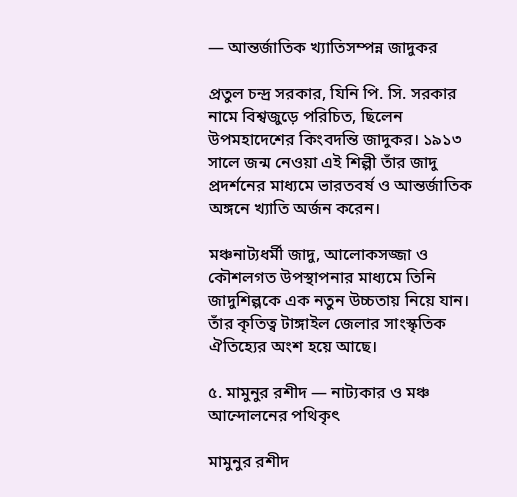— আন্তর্জাতিক খ্যাতিসম্পন্ন জাদুকর

প্রতুল চন্দ্র সরকার, যিনি পি. সি. সরকার নামে বিশ্বজুড়ে পরিচিত, ছিলেন উপমহাদেশের কিংবদন্তি জাদুকর। ১৯১৩ সালে জন্ম নেওয়া এই শিল্পী তাঁর জাদু প্রদর্শনের মাধ্যমে ভারতবর্ষ ও আন্তর্জাতিক অঙ্গনে খ্যাতি অর্জন করেন।

মঞ্চনাট্যধর্মী জাদু, আলোকসজ্জা ও কৌশলগত উপস্থাপনার মাধ্যমে তিনি জাদুশিল্পকে এক নতুন উচ্চতায় নিয়ে যান। তাঁর কৃতিত্ব টাঙ্গাইল জেলার সাংস্কৃতিক ঐতিহ্যের অংশ হয়ে আছে।

৫. মামুনুর রশীদ — নাট্যকার ও মঞ্চ আন্দোলনের পথিকৃৎ

মামুনুর রশীদ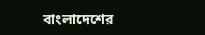বাংলাদেশের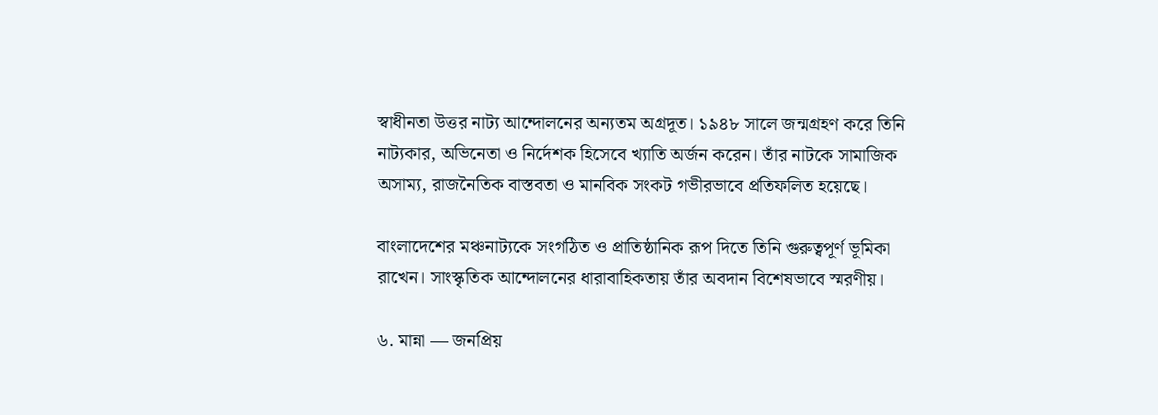স্বাধীনতা উত্তর নাট্য আন্দোলনের অন্যতম অগ্রদূত। ১৯৪৮ সালে জন্মগ্রহণ করে তিনি নাট্যকার, অভিনেতা ও নির্দেশক হিসেবে খ্যাতি অর্জন করেন। তাঁর নাটকে সামাজিক অসাম্য, রাজনৈতিক বাস্তবতা ও মানবিক সংকট গভীরভাবে প্রতিফলিত হয়েছে।

বাংলাদেশের মঞ্চনাট্যকে সংগঠিত ও প্রাতিষ্ঠানিক রূপ দিতে তিনি গুরুত্বপূর্ণ ভূমিকা রাখেন। সাংস্কৃতিক আন্দোলনের ধারাবাহিকতায় তাঁর অবদান বিশেষভাবে স্মরণীয়।

৬. মান্না — জনপ্রিয়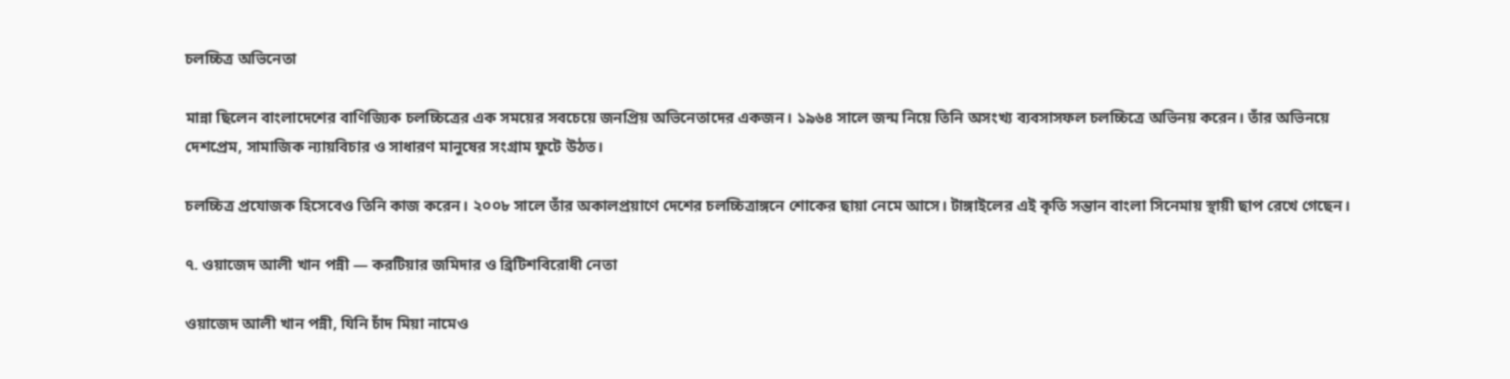চলচ্চিত্র অভিনেতা

মান্না ছিলেন বাংলাদেশের বাণিজ্যিক চলচ্চিত্রের এক সময়ের সবচেয়ে জনপ্রিয় অভিনেতাদের একজন। ১৯৬৪ সালে জন্ম নিয়ে তিনি অসংখ্য ব্যবসাসফল চলচ্চিত্রে অভিনয় করেন। তাঁর অভিনয়ে দেশপ্রেম, সামাজিক ন্যায়বিচার ও সাধারণ মানুষের সংগ্রাম ফুটে উঠত।

চলচ্চিত্র প্রযোজক হিসেবেও তিনি কাজ করেন। ২০০৮ সালে তাঁর অকালপ্রয়াণে দেশের চলচ্চিত্রাঙ্গনে শোকের ছায়া নেমে আসে। টাঙ্গাইলের এই কৃতি সন্তান বাংলা সিনেমায় স্থায়ী ছাপ রেখে গেছেন।

৭. ওয়াজেদ আলী খান পন্নী — করটিয়ার জমিদার ও ব্রিটিশবিরোধী নেতা

ওয়াজেদ আলী খান পন্নী, যিনি চাঁদ মিয়া নামেও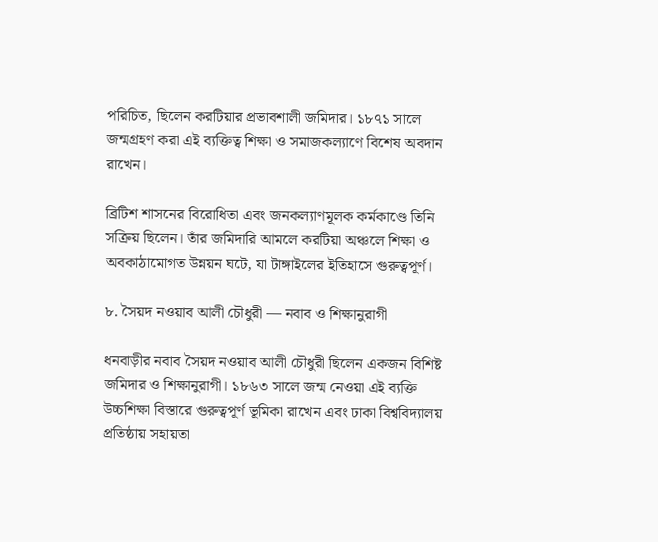পরিচিত, ছিলেন করটিয়ার প্রভাবশালী জমিদার। ১৮৭১ সালে জন্মগ্রহণ করা এই ব্যক্তিত্ব শিক্ষা ও সমাজকল্যাণে বিশেষ অবদান রাখেন।

ব্রিটিশ শাসনের বিরোধিতা এবং জনকল্যাণমূলক কর্মকাণ্ডে তিনি সক্রিয় ছিলেন। তাঁর জমিদারি আমলে করটিয়া অঞ্চলে শিক্ষা ও অবকাঠামোগত উন্নয়ন ঘটে, যা টাঙ্গাইলের ইতিহাসে গুরুত্বপূর্ণ।

৮. সৈয়দ নওয়াব আলী চৌধুরী — নবাব ও শিক্ষানুরাগী

ধনবাড়ীর নবাব সৈয়দ নওয়াব আলী চৌধুরী ছিলেন একজন বিশিষ্ট জমিদার ও শিক্ষানুরাগী। ১৮৬৩ সালে জন্ম নেওয়া এই ব্যক্তি উচ্চশিক্ষা বিস্তারে গুরুত্বপূর্ণ ভূমিকা রাখেন এবং ঢাকা বিশ্ববিদ্যালয় প্রতিষ্ঠায় সহায়তা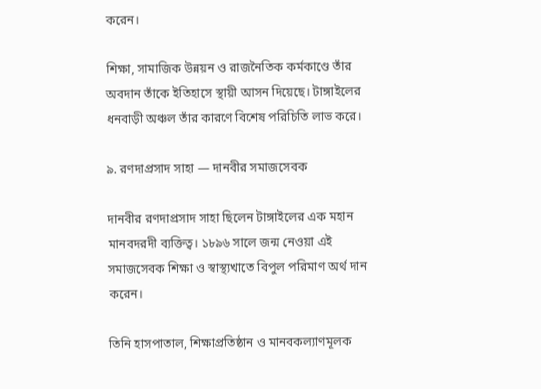করেন।

শিক্ষা, সামাজিক উন্নয়ন ও রাজনৈতিক কর্মকাণ্ডে তাঁর অবদান তাঁকে ইতিহাসে স্থায়ী আসন দিয়েছে। টাঙ্গাইলের ধনবাড়ী অঞ্চল তাঁর কারণে বিশেষ পরিচিতি লাভ করে।

৯. রণদাপ্রসাদ সাহা — দানবীর সমাজসেবক

দানবীর রণদাপ্রসাদ সাহা ছিলেন টাঙ্গাইলের এক মহান মানবদরদী ব্যক্তিত্ব। ১৮৯৬ সালে জন্ম নেওয়া এই সমাজসেবক শিক্ষা ও স্বাস্থ্যখাতে বিপুল পরিমাণ অর্থ দান করেন।

তিনি হাসপাতাল, শিক্ষাপ্রতিষ্ঠান ও মানবকল্যাণমূলক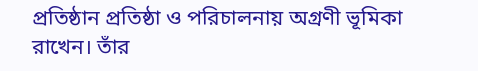প্রতিষ্ঠান প্রতিষ্ঠা ও পরিচালনায় অগ্রণী ভূমিকা রাখেন। তাঁর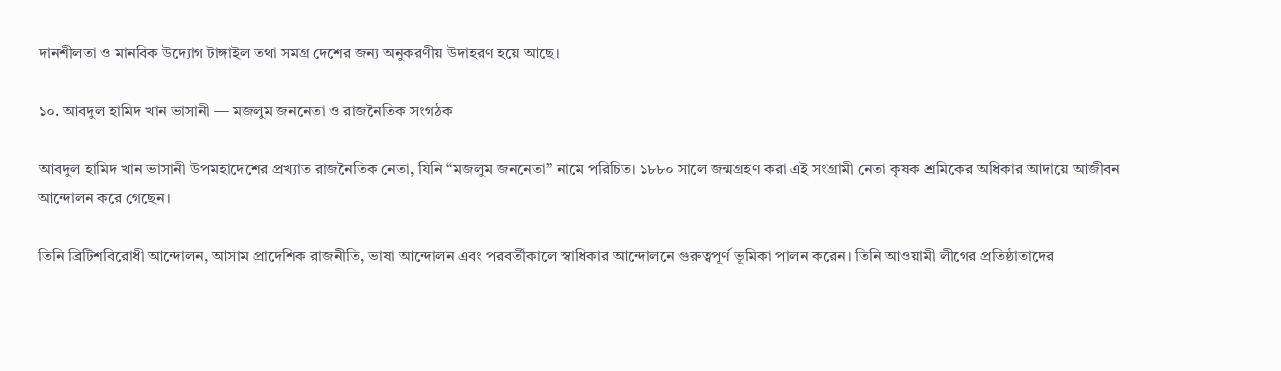দানশীলতা ও মানবিক উদ্যোগ টাঙ্গাইল তথা সমগ্র দেশের জন্য অনুকরণীয় উদাহরণ হয়ে আছে।

১০. আবদুল হামিদ খান ভাসানী — মজলুম জননেতা ও রাজনৈতিক সংগঠক

আবদুল হামিদ খান ভাসানী উপমহাদেশের প্রখ্যাত রাজনৈতিক নেতা, যিনি “মজলুম জননেতা” নামে পরিচিত। ১৮৮০ সালে জন্মগ্রহণ করা এই সংগ্রামী নেতা কৃষক শ্রমিকের অধিকার আদায়ে আজীবন আন্দোলন করে গেছেন।

তিনি ব্রিটিশবিরোধী আন্দোলন, আসাম প্রাদেশিক রাজনীতি, ভাষা আন্দোলন এবং পরবর্তীকালে স্বাধিকার আন্দোলনে গুরুত্বপূর্ণ ভূমিকা পালন করেন। তিনি আওয়ামী লীগের প্রতিষ্ঠাতাদের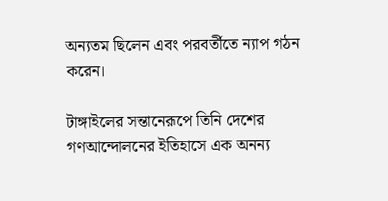অন্যতম ছিলেন এবং পরবর্তীতে ন্যাপ গঠন করেন।

টাঙ্গাইলের সন্তানেরূপে তিনি দেশের গণআন্দোলনের ইতিহাসে এক অনন্য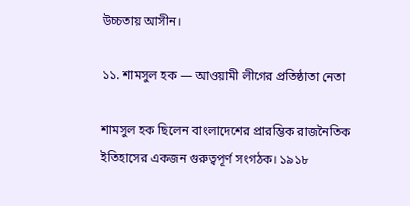উচ্চতায় আসীন।

১১. শামসুল হক — আওয়ামী লীগের প্রতিষ্ঠাতা নেতা

শামসুল হক ছিলেন বাংলাদেশের প্রারম্ভিক রাজনৈতিক ইতিহাসের একজন গুরুত্বপূর্ণ সংগঠক। ১৯১৮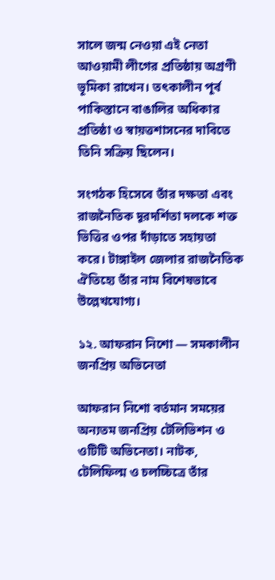সালে জন্ম নেওয়া এই নেতা আওয়ামী লীগের প্রতিষ্ঠায় অগ্রণী ভূমিকা রাখেন। তৎকালীন পূর্ব পাকিস্তানে বাঙালির অধিকার প্রতিষ্ঠা ও স্বায়ত্তশাসনের দাবিতে তিনি সক্রিয় ছিলেন।

সংগঠক হিসেবে তাঁর দক্ষতা এবং রাজনৈতিক দূরদর্শিতা দলকে শক্ত ভিত্তির ওপর দাঁড়াতে সহায়তা করে। টাঙ্গাইল জেলার রাজনৈতিক ঐতিহ্যে তাঁর নাম বিশেষভাবে উল্লেখযোগ্য।

১২. আফরান নিশো — সমকালীন জনপ্রিয় অভিনেতা

আফরান নিশো বর্তমান সময়ের অন্যতম জনপ্রিয় টেলিভিশন ও ওটিটি অভিনেতা। নাটক, টেলিফিল্ম ও চলচ্চিত্রে তাঁর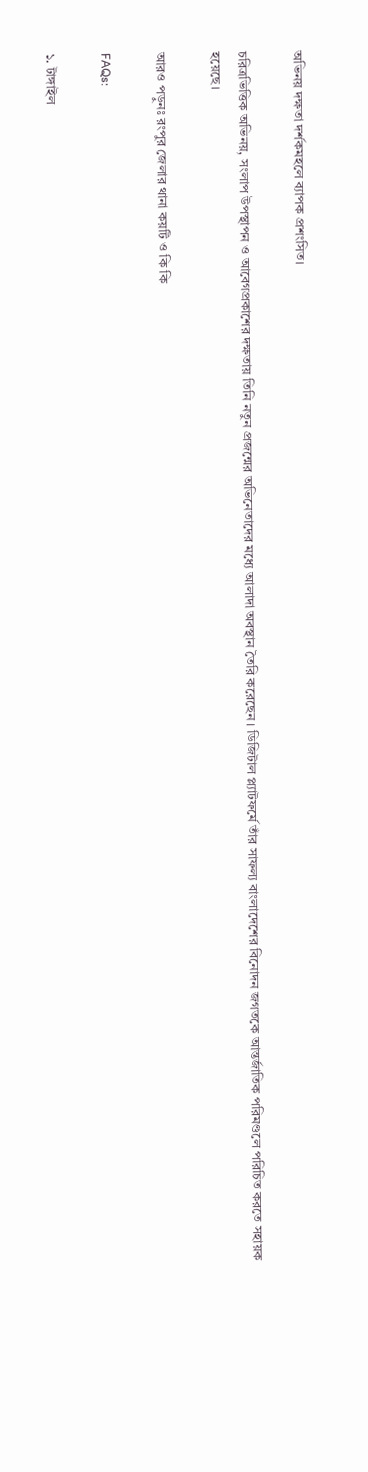অভিনয় দক্ষতা দর্শকমহলে ব্যাপক প্রশংসিত।

চরিত্রভিত্তিক অভিনয়, সংলাপ উপস্থাপন ও আবেগপ্রকাশের দক্ষতায় তিনি নতুন প্রজন্মের অভিনেতাদের মধ্যে আলাদা অবস্থান তৈরি করেছেন। ডিজিটাল প্ল্যাটফর্মে তাঁর সাফল্য বাংলাদেশের বিনোদন জগতকে আন্তর্জাতিক পরিমণ্ডলে পরিচিত করতে সহায়ক হয়েছে।

আরও পড়ুনঃ রংপুর জেলার থানা কয়টি ও কি কি

FAQs:

১. টাঙ্গাইল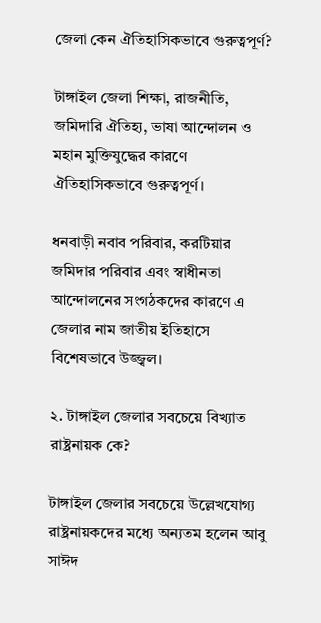জেলা কেন ঐতিহাসিকভাবে গুরুত্বপূর্ণ?

টাঙ্গাইল জেলা শিক্ষা, রাজনীতি, জমিদারি ঐতিহ্য, ভাষা আন্দোলন ও মহান মুক্তিযুদ্ধের কারণে ঐতিহাসিকভাবে গুরুত্বপূর্ণ।

ধনবাড়ী নবাব পরিবার, করটিয়ার জমিদার পরিবার এবং স্বাধীনতা আন্দোলনের সংগঠকদের কারণে এ জেলার নাম জাতীয় ইতিহাসে বিশেষভাবে উজ্জ্বল।

২. টাঙ্গাইল জেলার সবচেয়ে বিখ্যাত রাষ্ট্রনায়ক কে?

টাঙ্গাইল জেলার সবচেয়ে উল্লেখযোগ্য রাষ্ট্রনায়কদের মধ্যে অন্যতম হলেন আবু সাঈদ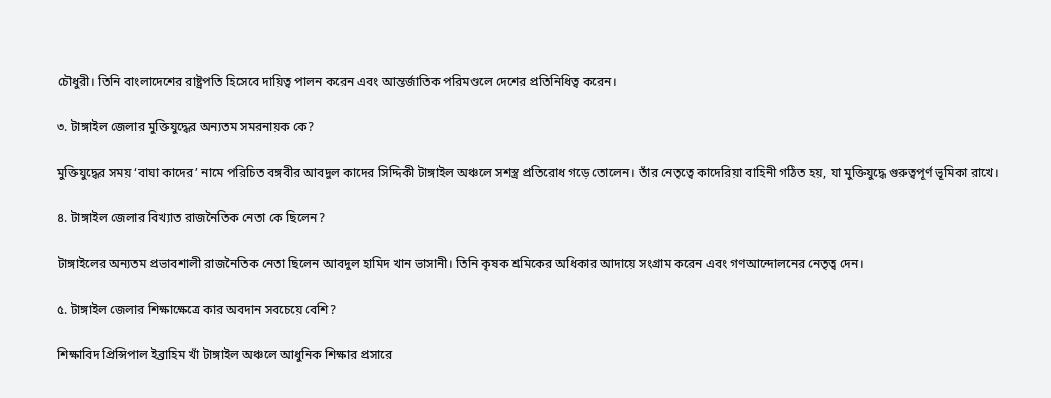চৌধুরী। তিনি বাংলাদেশের রাষ্ট্রপতি হিসেবে দায়িত্ব পালন করেন এবং আন্তর্জাতিক পরিমণ্ডলে দেশের প্রতিনিধিত্ব করেন।

৩. টাঙ্গাইল জেলার মুক্তিযুদ্ধের অন্যতম সমরনায়ক কে?

মুক্তিযুদ্ধের সময় ‘বাঘা কাদের’ নামে পরিচিত বঙ্গবীর আবদুল কাদের সিদ্দিকী টাঙ্গাইল অঞ্চলে সশস্ত্র প্রতিরোধ গড়ে তোলেন। তাঁর নেতৃত্বে কাদেরিয়া বাহিনী গঠিত হয়, যা মুক্তিযুদ্ধে গুরুত্বপূর্ণ ভূমিকা রাখে।

৪. টাঙ্গাইল জেলার বিখ্যাত রাজনৈতিক নেতা কে ছিলেন?

টাঙ্গাইলের অন্যতম প্রভাবশালী রাজনৈতিক নেতা ছিলেন আবদুল হামিদ খান ভাসানী। তিনি কৃষক শ্রমিকের অধিকার আদায়ে সংগ্রাম করেন এবং গণআন্দোলনের নেতৃত্ব দেন।

৫. টাঙ্গাইল জেলার শিক্ষাক্ষেত্রে কার অবদান সবচেয়ে বেশি?

শিক্ষাবিদ প্রিন্সিপাল ইব্রাহিম খাঁ টাঙ্গাইল অঞ্চলে আধুনিক শিক্ষার প্রসারে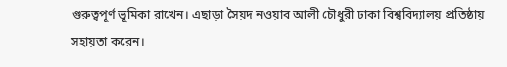গুরুত্বপূর্ণ ভূমিকা রাখেন। এছাড়া সৈয়দ নওয়াব আলী চৌধুরী ঢাকা বিশ্ববিদ্যালয় প্রতিষ্ঠায় সহায়তা করেন।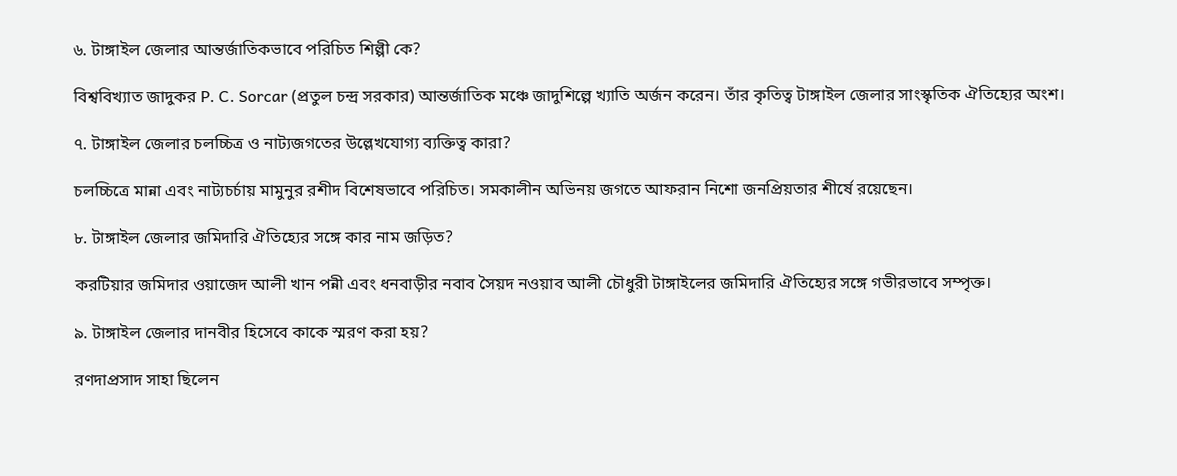৬. টাঙ্গাইল জেলার আন্তর্জাতিকভাবে পরিচিত শিল্পী কে?

বিশ্ববিখ্যাত জাদুকর P. C. Sorcar (প্রতুল চন্দ্র সরকার) আন্তর্জাতিক মঞ্চে জাদুশিল্পে খ্যাতি অর্জন করেন। তাঁর কৃতিত্ব টাঙ্গাইল জেলার সাংস্কৃতিক ঐতিহ্যের অংশ।

৭. টাঙ্গাইল জেলার চলচ্চিত্র ও নাট্যজগতের উল্লেখযোগ্য ব্যক্তিত্ব কারা?

চলচ্চিত্রে মান্না এবং নাট্যচর্চায় মামুনুর রশীদ বিশেষভাবে পরিচিত। সমকালীন অভিনয় জগতে আফরান নিশো জনপ্রিয়তার শীর্ষে রয়েছেন।

৮. টাঙ্গাইল জেলার জমিদারি ঐতিহ্যের সঙ্গে কার নাম জড়িত?

করটিয়ার জমিদার ওয়াজেদ আলী খান পন্নী এবং ধনবাড়ীর নবাব সৈয়দ নওয়াব আলী চৌধুরী টাঙ্গাইলের জমিদারি ঐতিহ্যের সঙ্গে গভীরভাবে সম্পৃক্ত।

৯. টাঙ্গাইল জেলার দানবীর হিসেবে কাকে স্মরণ করা হয়?

রণদাপ্রসাদ সাহা ছিলেন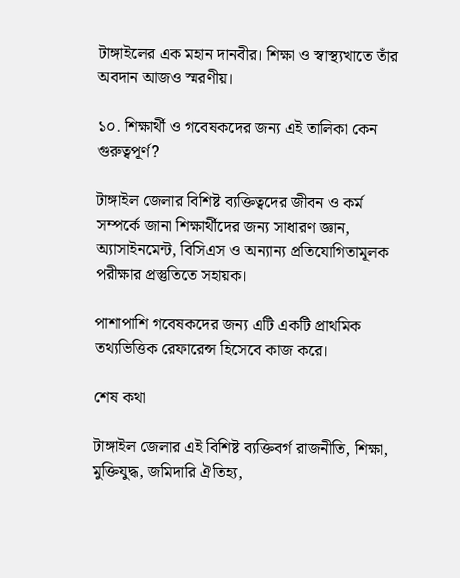টাঙ্গাইলের এক মহান দানবীর। শিক্ষা ও স্বাস্থ্যখাতে তাঁর অবদান আজও স্মরণীয়।

১০. শিক্ষার্থী ও গবেষকদের জন্য এই তালিকা কেন গুরুত্বপূর্ণ?

টাঙ্গাইল জেলার বিশিষ্ট ব্যক্তিত্বদের জীবন ও কর্ম সম্পর্কে জানা শিক্ষার্থীদের জন্য সাধারণ জ্ঞান, অ্যাসাইনমেন্ট, বিসিএস ও অন্যান্য প্রতিযোগিতামূলক পরীক্ষার প্রস্তুতিতে সহায়ক।

পাশাপাশি গবেষকদের জন্য এটি একটি প্রাথমিক তথ্যভিত্তিক রেফারেন্স হিসেবে কাজ করে।

শেষ কথা

টাঙ্গাইল জেলার এই বিশিষ্ট ব্যক্তিবর্গ রাজনীতি, শিক্ষা, মুক্তিযুদ্ধ, জমিদারি ঐতিহ্য,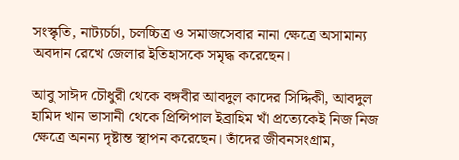সংস্কৃতি, নাট্যচর্চা, চলচ্চিত্র ও সমাজসেবার নানা ক্ষেত্রে অসামান্য অবদান রেখে জেলার ইতিহাসকে সমৃদ্ধ করেছেন।

আবু সাঈদ চৌধুরী থেকে বঙ্গবীর আবদুল কাদের সিদ্দিকী, আবদুল হামিদ খান ভাসানী থেকে প্রিন্সিপাল ইব্রাহিম খাঁ প্রত্যেকেই নিজ নিজ ক্ষেত্রে অনন্য দৃষ্টান্ত স্থাপন করেছেন। তাঁদের জীবনসংগ্রাম,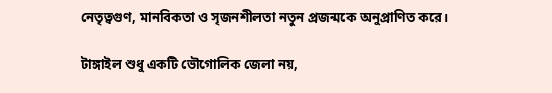নেতৃত্বগুণ, মানবিকতা ও সৃজনশীলতা নতুন প্রজন্মকে অনুপ্রাণিত করে।

টাঙ্গাইল শুধু একটি ভৌগোলিক জেলা নয়,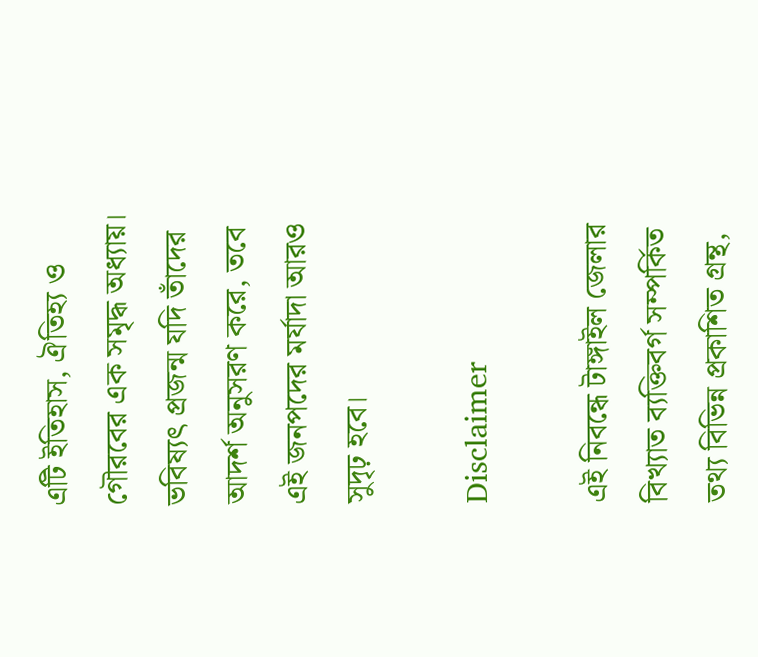এটি ইতিহাস, ঐতিহ্য ও গৌরবের এক সমৃদ্ধ অধ্যায়। ভবিষ্যৎ প্রজন্ম যদি তাঁদের আদর্শ অনুসরণ করে, তবে এই জনপদের মর্যাদা আরও সুদৃঢ় হবে।

Disclaimer

এই নিবন্ধে টাঙ্গাইল জেলার বিখ্যাত ব্যক্তিবর্গ সম্পর্কিত তথ্য বিভিন্ন প্রকাশিত গ্রন্থ,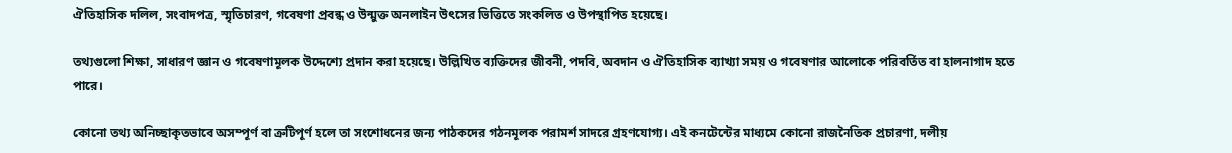ঐতিহাসিক দলিল, সংবাদপত্র, স্মৃতিচারণ, গবেষণা প্রবন্ধ ও উন্মুক্ত অনলাইন উৎসের ভিত্তিতে সংকলিত ও উপস্থাপিত হয়েছে।

তথ্যগুলো শিক্ষা, সাধারণ জ্ঞান ও গবেষণামূলক উদ্দেশ্যে প্রদান করা হয়েছে। উল্লিখিত ব্যক্তিদের জীবনী, পদবি, অবদান ও ঐতিহাসিক ব্যাখ্যা সময় ও গবেষণার আলোকে পরিবর্তিত বা হালনাগাদ হতে পারে।

কোনো তথ্য অনিচ্ছাকৃতভাবে অসম্পূর্ণ বা ত্রুটিপূর্ণ হলে তা সংশোধনের জন্য পাঠকদের গঠনমূলক পরামর্শ সাদরে গ্রহণযোগ্য। এই কনটেন্টের মাধ্যমে কোনো রাজনৈতিক প্রচারণা, দলীয়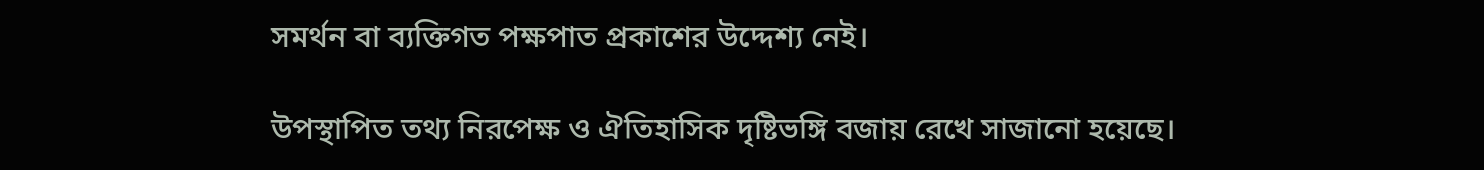সমর্থন বা ব্যক্তিগত পক্ষপাত প্রকাশের উদ্দেশ্য নেই।

উপস্থাপিত তথ্য নিরপেক্ষ ও ঐতিহাসিক দৃষ্টিভঙ্গি বজায় রেখে সাজানো হয়েছে।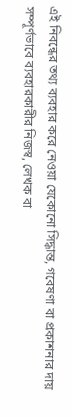এই নিবন্ধের তথ্য ব্যবহার করে নেওয়া যেকোনো সিদ্ধান্ত, গবেষণা বা প্রকাশনার দায় সম্পূর্ণভাবে ব্যবহারকারীর নিজস্ব, লেখক বা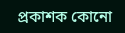প্রকাশক কোনো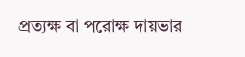প্রত্যক্ষ বা পরোক্ষ দায়ভার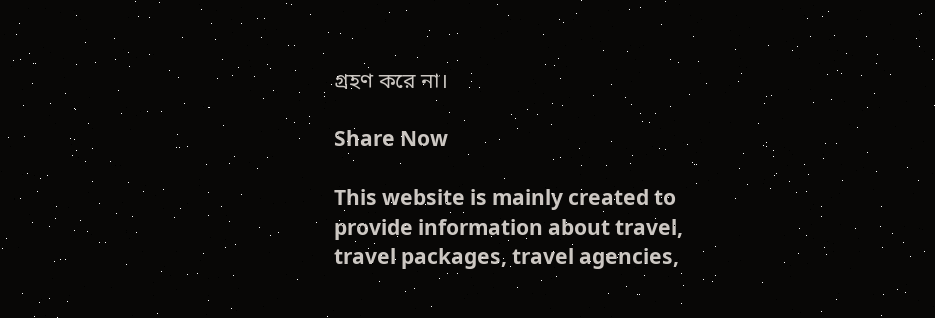গ্রহণ করে না।

Share Now

This website is mainly created to provide information about travel, travel packages, travel agencies,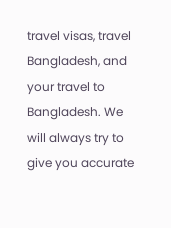travel visas, travel Bangladesh, and your travel to Bangladesh. We will always try to give you accurate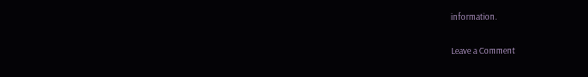information.

Leave a Comment